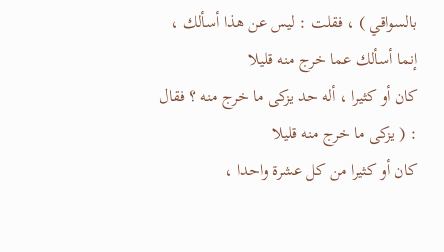بالسواقي ) ، فقلت : ليس عن هذا أسألك ، إنما أسألك عما خرج منه قليلا
كان أو كثيرا ، أله حد يزكى ما خرج منه ؟ فقال : ( يزكى ما خرج منه قليلا
كان أو كثيرا من كل عشرة واحدا ،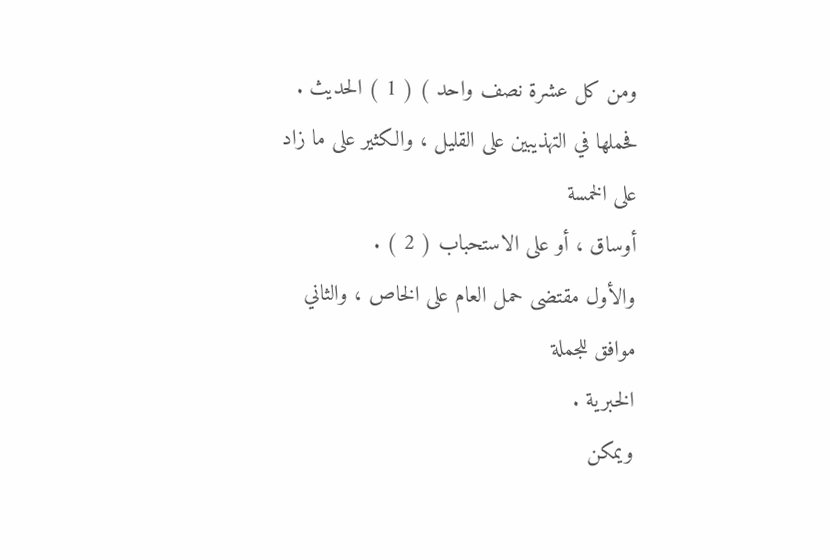ومن كل عشرة نصف واحد ) ( 1 ) الحديث .
فحملها في التهذيبين على القليل ، والكثير على ما زاد على الخمسة
أوساق ، أو على الاستحباب ( 2 ) .
والأول مقتضى حمل العام على الخاص ، والثاني موافق للجملة
الخبرية .
ويمكن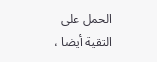الحمل على التقية أيضا ،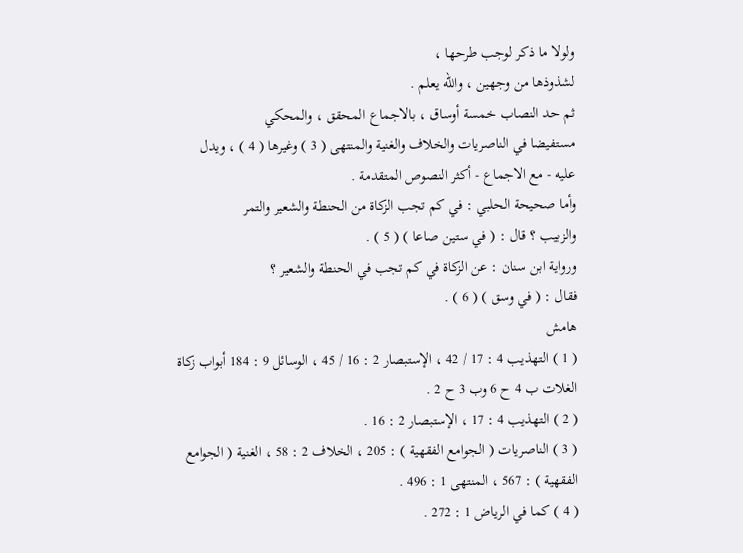ولولا ما ذكر لوجب طرحها ،
لشذوذها من وجهين ، والله يعلم .
ثم حد النصاب خمسة أوساق ، بالاجماع المحقق ، والمحكي
مستفيضا في الناصريات والخلاف والغنية والمنتهى ( 3 ) وغيرها ( 4 ) ، ويدل
عليه - مع الاجماع - أكثر النصوص المتقدمة .
وأما صحيحة الحلبي : في كم تجب الزكاة من الحنطة والشعير والتمر
والزبيب ؟ قال : ( في ستين صاعا ) ( 5 ) .
ورواية ابن سنان : عن الزكاة في كم تجب في الحنطة والشعير ؟
فقال : ( في وسق ) ( 6 ) .
هامش
( 1 ) التهذيب 4 : 17 / 42 ، الإستبصار 2 : 16 / 45 ، الوسائل 9 : 184 أبواب زكاة
الغلات ب 4 ح 6 وب 3 ح 2 .
( 2 ) التهذيب 4 : 17 ، الإستبصار 2 : 16 .
( 3 ) الناصريات ( الجوامع الفقهية ) : 205 ، الخلاف 2 : 58 ، الغنية ( الجوامع
الفقهية ) : 567 ، المنتهى 1 : 496 .
( 4 ) كما في الرياض 1 : 272 .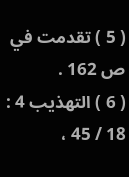( 5 ) تقدمت في ص 162 .
( 6 ) التهذيب 4 : 18 / 45 ،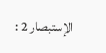الإستبصار 2 :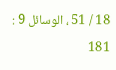18 / 51 ، الوسائل 9 : 181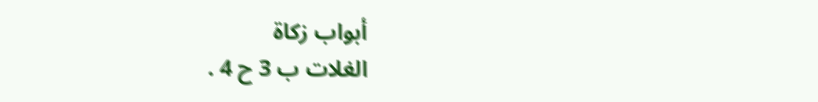أبواب زكاة
الغلات ب 3 ح 4 .